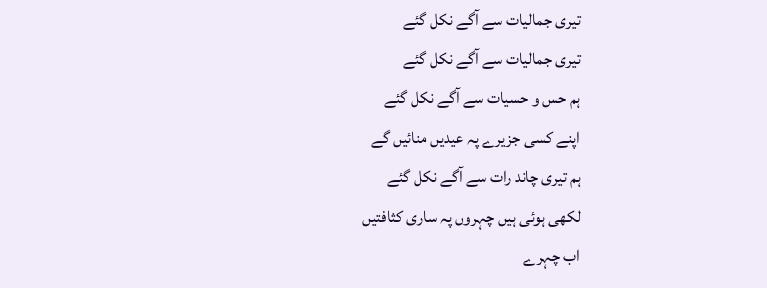تیری جمالیات سے آگے نکل گئے
تیری جمالیات سے آگے نکل گئے
ہم حس و حسیات سے آگے نکل گئے
اپنے کسی جزیرے پہ عیدیں منائیں گے
ہم تیری چاند رات سے آگے نکل گئے
لکھی ہوئی ہیں چہروں پہ ساری کثافتیں
اب چہرے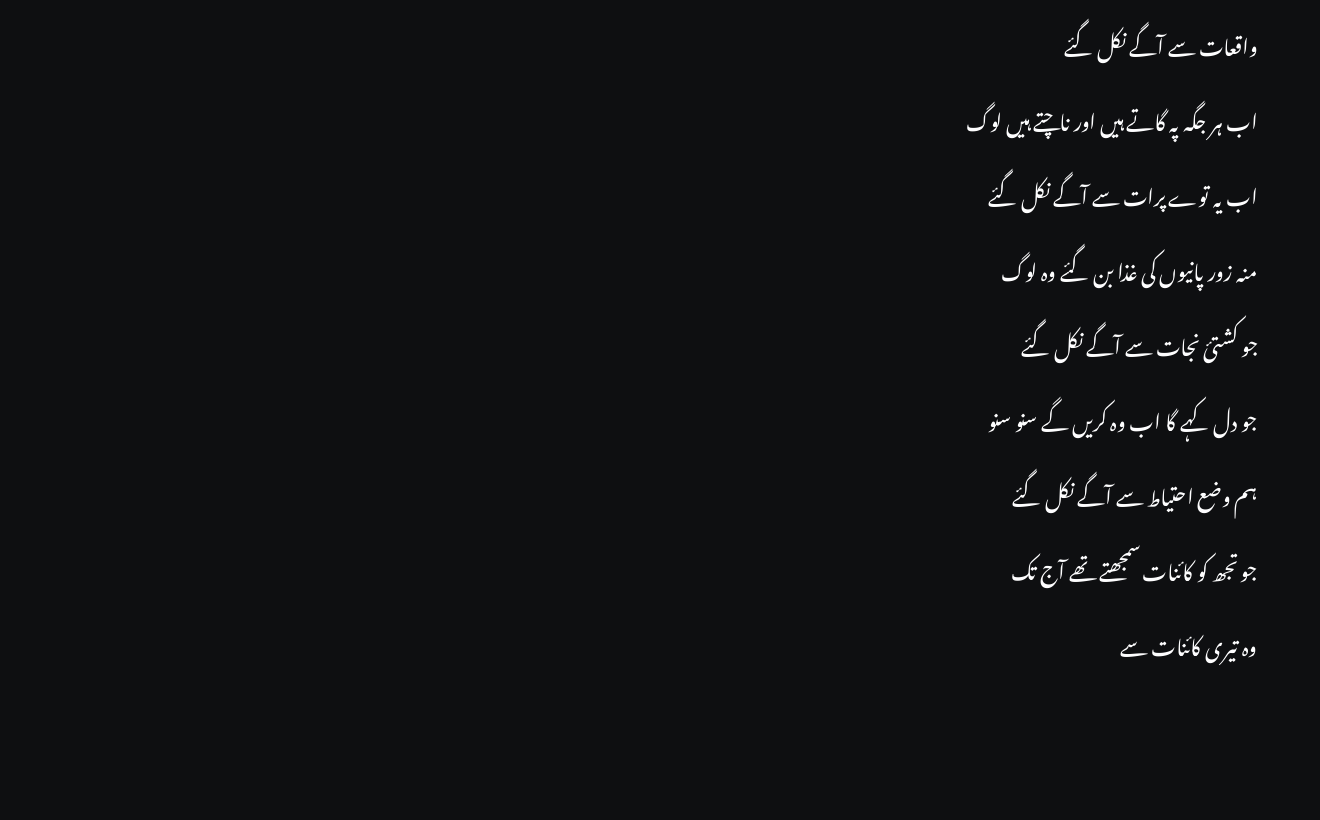واقعات سے آگے نکل گئے
اب ہر جگہ پہ گاتے ہیں اور ناچتے ہیں لوگ
اب یہ توے پرات سے آگے نکل گئے
منہ زور پانیوں کی غذا بن گئے وہ لوگ
جو کشتیٔ نجات سے آگے نکل گئے
جو دل کہے گا اب وہ کریں گے سنو سنو
ہم وضع احتیاط سے آگے نکل گئے
جو تجھ کو کائنات سمجھتے تھے آج تک
وہ تیری کائنات سے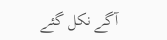آگے نکل گئے